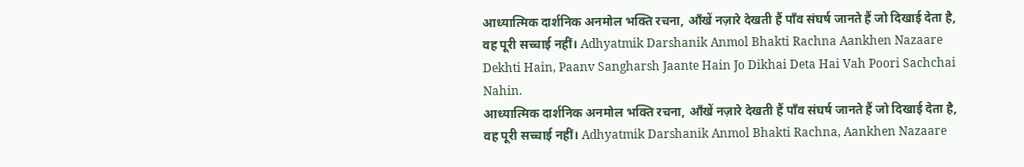आध्यात्मिक दार्शनिक अनमोल भक्ति रचना, आँखें नज़ारे देखती हैं पाँव संघर्ष जानते हैं जो दिखाई देता है, वह पूरी सच्चाई नहीं। Adhyatmik Darshanik Anmol Bhakti Rachna Aankhen Nazaare Dekhti Hain, Paanv Sangharsh Jaante Hain Jo Dikhai Deta Hai Vah Poori Sachchai Nahin.
आध्यात्मिक दार्शनिक अनमोल भक्ति रचना, आँखें नज़ारे देखती हैं पाँव संघर्ष जानते हैं जो दिखाई देता है, वह पूरी सच्चाई नहीं। Adhyatmik Darshanik Anmol Bhakti Rachna, Aankhen Nazaare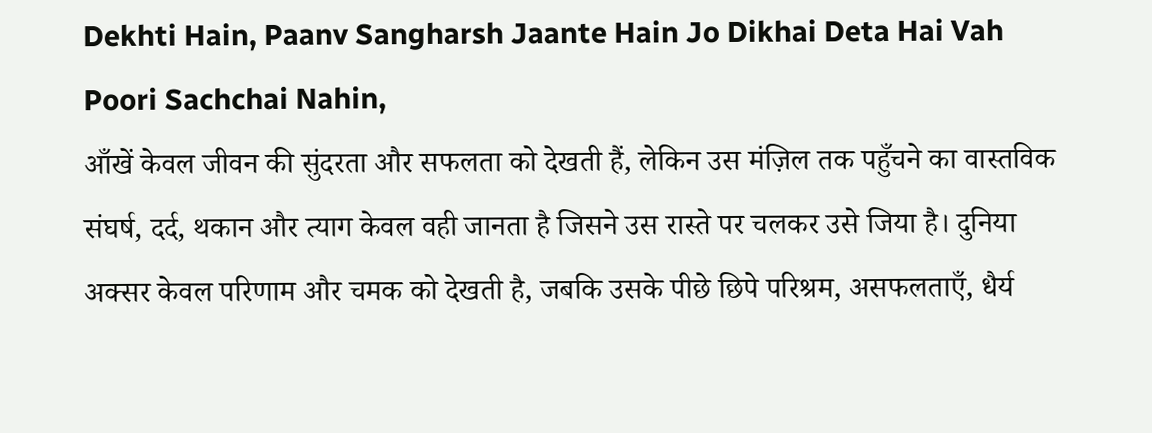Dekhti Hain, Paanv Sangharsh Jaante Hain Jo Dikhai Deta Hai Vah Poori Sachchai Nahin,
आँखें केवल जीवन की सुंदरता और सफलता को देखती हैं, लेकिन उस मंज़िल तक पहुँचने का वास्तविक संघर्ष, दर्द, थकान और त्याग केवल वही जानता है जिसने उस रास्ते पर चलकर उसे जिया है। दुनिया अक्सर केवल परिणाम और चमक को देखती है, जबकि उसके पीछे छिपे परिश्रम, असफलताएँ, धैर्य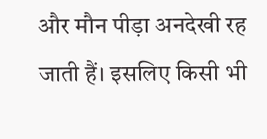और मौन पीड़ा अनदेखी रह जाती हैं। इसलिए किसी भी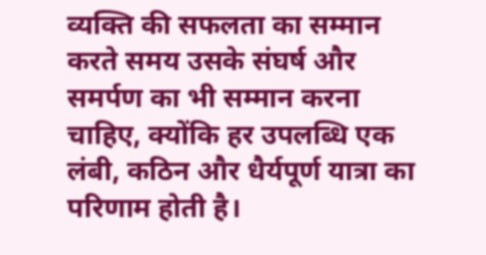व्यक्ति की सफलता का सम्मान करते समय उसके संघर्ष और समर्पण का भी सम्मान करना चाहिए, क्योंकि हर उपलब्धि एक लंबी, कठिन और धैर्यपूर्ण यात्रा का परिणाम होती है।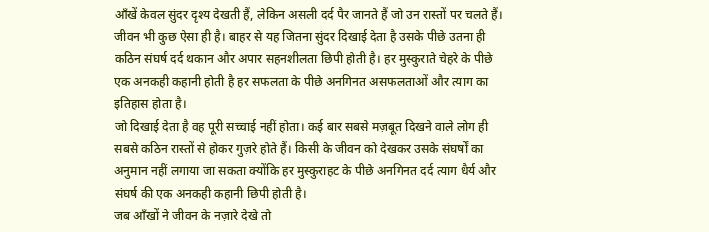आँखें केवल सुंदर दृश्य देखती हैं, लेकिन असली दर्द पैर जानते हैं जो उन रास्तों पर चलते हैं। जीवन भी कुछ ऐसा ही है। बाहर से यह जितना सुंदर दिखाई देता है उसके पीछे उतना ही कठिन संघर्ष दर्द थकान और अपार सहनशीलता छिपी होती है। हर मुस्कुराते चेहरे के पीछे एक अनकही कहानी होती है हर सफलता के पीछे अनगिनत असफलताओं और त्याग का इतिहास होता है।
जो दिखाई देता है वह पूरी सच्चाई नहीं होता। कई बार सबसे मज़बूत दिखने वाले लोग ही सबसे कठिन रास्तों से होकर गुज़रे होते हैं। किसी के जीवन को देखकर उसके संघर्षों का अनुमान नहीं लगाया जा सकता क्योंकि हर मुस्कुराहट के पीछे अनगिनत दर्द त्याग धैर्य और संघर्ष की एक अनकही कहानी छिपी होती है।
जब आँखों ने जीवन के नज़ारे देखे तो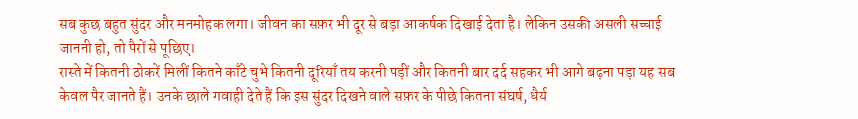सब कुछ बहुत सुंदर और मनमोहक लगा। जीवन का सफ़र भी दूर से बड़ा आकर्षक दिखाई देता है। लेकिन उसकी असली सच्चाई जाननी हो, तो पैरों से पूछिए।
रास्ते में कितनी ठोकरें मिलीं कितने काँटे चुभे कितनी दूरियाँ तय करनी पड़ीं और कितनी बार दर्द सहकर भी आगे बढ़ना पड़ा यह सब केवल पैर जानते हैं। उनके छाले गवाही देते हैं कि इस सुंदर दिखने वाले सफ़र के पीछे कितना संघर्ष, धैर्य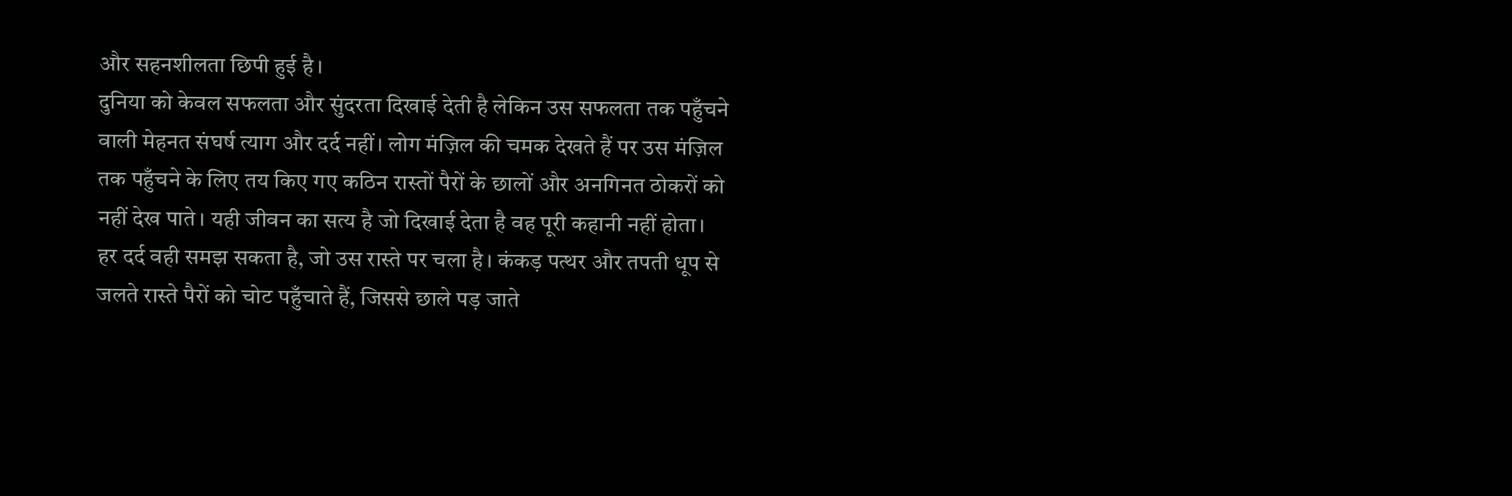और सहनशीलता छिपी हुई है।
दुनिया को केवल सफलता और सुंदरता दिखाई देती है लेकिन उस सफलता तक पहुँचने वाली मेहनत संघर्ष त्याग और दर्द नहीं। लोग मंज़िल की चमक देखते हैं पर उस मंज़िल तक पहुँचने के लिए तय किए गए कठिन रास्तों पैरों के छालों और अनगिनत ठोकरों को नहीं देख पाते। यही जीवन का सत्य है जो दिखाई देता है वह पूरी कहानी नहीं होता।
हर दर्द वही समझ सकता है, जो उस रास्ते पर चला है। कंकड़ पत्थर और तपती धूप से जलते रास्ते पैरों को चोट पहुँचाते हैं, जिससे छाले पड़ जाते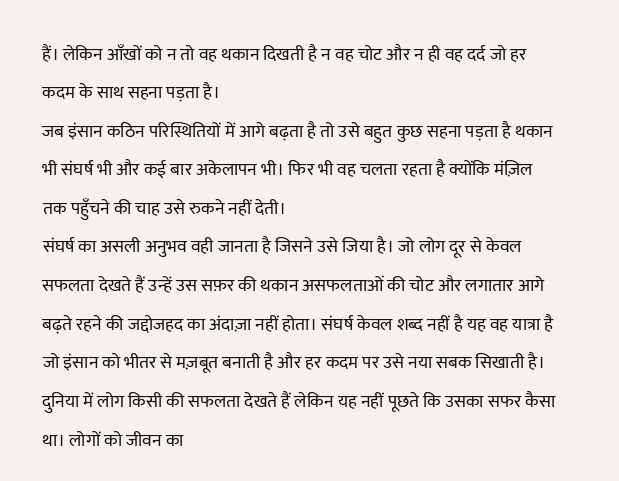हैं। लेकिन आँखों को न तो वह थकान दिखती है न वह चोट और न ही वह दर्द जो हर कदम के साथ सहना पड़ता है।
जब इंसान कठिन परिस्थितियों में आगे बढ़ता है तो उसे बहुत कुछ सहना पड़ता है थकान भी संघर्ष भी और कई बार अकेलापन भी। फिर भी वह चलता रहता है क्योंकि मंज़िल तक पहुँचने की चाह उसे रुकने नहीं देती।
संघर्ष का असली अनुभव वही जानता है जिसने उसे जिया है। जो लोग दूर से केवल सफलता देखते हैं उन्हें उस सफ़र की थकान असफलताओं की चोट और लगातार आगे बढ़ते रहने की जद्दोजहद का अंदाज़ा नहीं होता। संघर्ष केवल शब्द नहीं है यह वह यात्रा है जो इंसान को भीतर से मज़बूत बनाती है और हर कदम पर उसे नया सबक सिखाती है।
दुनिया में लोग किसी की सफलता देखते हैं लेकिन यह नहीं पूछते कि उसका सफर कैसा था। लोगों को जीवन का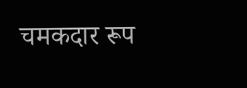चमकदार रूप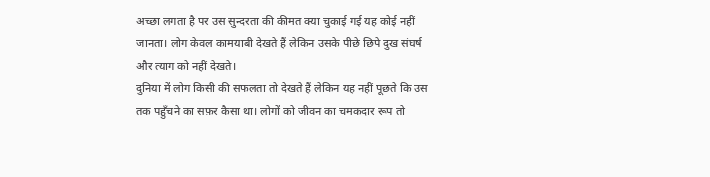अच्छा लगता है पर उस सुन्दरता की कीमत क्या चुकाई गई यह कोई नहीं जानता। लोग केवल कामयाबी देखते हैं लेकिन उसके पीछे छिपे दुख संघर्ष और त्याग को नहीं देखते।
दुनिया में लोग किसी की सफलता तो देखते हैं लेकिन यह नहीं पूछते कि उस तक पहुँचने का सफ़र कैसा था। लोगों को जीवन का चमकदार रूप तो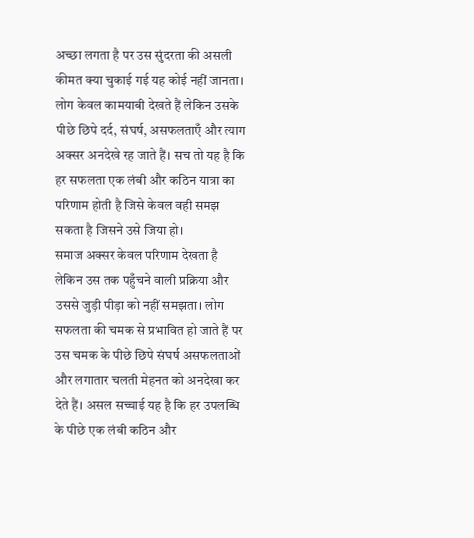अच्छा लगता है पर उस सुंदरता की असली कीमत क्या चुकाई गई यह कोई नहीं जानता।
लोग केवल कामयाबी देखते हैं लेकिन उसके पीछे छिपे दर्द, संघर्ष, असफलताएँ और त्याग अक्सर अनदेखे रह जाते हैं। सच तो यह है कि हर सफलता एक लंबी और कठिन यात्रा का परिणाम होती है जिसे केवल वही समझ सकता है जिसने उसे जिया हो।
समाज अक्सर केवल परिणाम देखता है लेकिन उस तक पहुँचने वाली प्रक्रिया और उससे जुड़ी पीड़ा को नहीं समझता। लोग सफलता की चमक से प्रभावित हो जाते हैं पर उस चमक के पीछे छिपे संघर्ष असफलताओं और लगातार चलती मेहनत को अनदेखा कर देते हैं। असल सच्चाई यह है कि हर उपलब्धि के पीछे एक लंबी कठिन और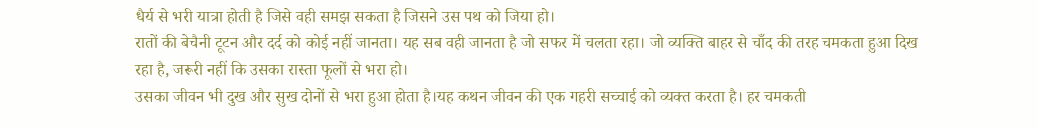धैर्य से भरी यात्रा होती है जिसे वही समझ सकता है जिसने उस पथ को जिया हो।
रातों की बेचैनी टूटन और दर्द को कोई नहीं जानता। यह सब वही जानता है जो सफर में चलता रहा। जो व्यक्ति बाहर से चाँद की तरह चमकता हुआ दिख रहा है, जरूरी नहीं कि उसका रास्ता फूलों से भरा हो।
उसका जीवन भी दुख और सुख दोनों से भरा हुआ होता है।यह कथन जीवन की एक गहरी सच्चाई को व्यक्त करता है। हर चमकती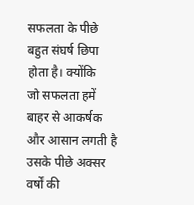सफलता के पीछे बहुत संघर्ष छिपा होता है। क्योंकि
जो सफलता हमें बाहर से आकर्षक और आसान लगती है उसके पीछे अक्सर वर्षों की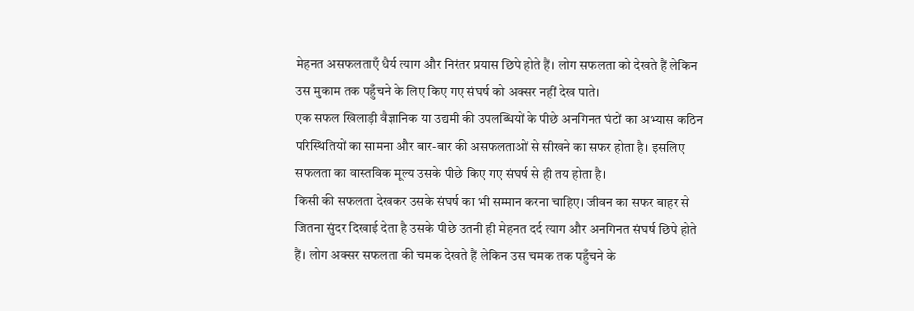मेहनत असफलताएँ धैर्य त्याग और निरंतर प्रयास छिपे होते हैं। लोग सफलता को देखते हैं लेकिन उस मुकाम तक पहुँचने के लिए किए गए संघर्ष को अक्सर नहीं देख पाते।
एक सफल खिलाड़ी वैज्ञानिक या उद्यमी की उपलब्धियों के पीछे अनगिनत घंटों का अभ्यास कठिन परिस्थितियों का सामना और बार-बार की असफलताओं से सीखने का सफर होता है। इसलिए सफलता का वास्तविक मूल्य उसके पीछे किए गए संघर्ष से ही तय होता है।
किसी की सफलता देखकर उसके संघर्ष का भी सम्मान करना चाहिए। जीवन का सफर बाहर से जितना सुंदर दिखाई देता है उसके पीछे उतनी ही मेहनत दर्द त्याग और अनगिनत संघर्ष छिपे होते हैं। लोग अक्सर सफलता की चमक देखते हैं लेकिन उस चमक तक पहुँचने के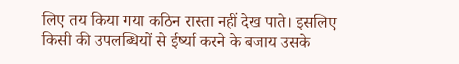लिए तय किया गया कठिन रास्ता नहीं देख पाते। इसलिए किसी की उपलब्धियों से ईर्ष्या करने के बजाय उसके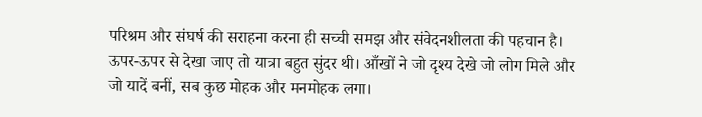परिश्रम और संघर्ष की सराहना करना ही सच्ची समझ और संवेदनशीलता की पहचान है।
ऊपर-ऊपर से देखा जाए तो यात्रा बहुत सुंदर थी। आँखों ने जो दृश्य देखे जो लोग मिले और जो यादें बनीं, सब कुछ मोहक और मनमोहक लगा।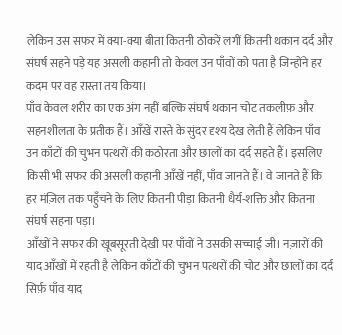लेकिन उस सफर में क्या-क्या बीता कितनी ठोकरें लगीं कितनी थकान दर्द और संघर्ष सहने पड़े यह असली कहानी तो केवल उन पाँवों को पता है जिन्होंने हर कदम पर वह रास्ता तय किया।
पाँव केवल शरीर का एक अंग नहीं बल्कि संघर्ष थकान चोट तकलीफ़ और सहनशीलता के प्रतीक हैं। आँखें रास्ते के सुंदर दृश्य देख लेती हैं लेकिन पाँव उन काँटों की चुभन पत्थरों की कठोरता और छालों का दर्द सहते हैं। इसलिए किसी भी सफर की असली कहानी आँखें नहीं, पाँव जानते हैं। वे जानते हैं कि हर मंज़िल तक पहुँचने के लिए कितनी पीड़ा कितनी धैर्य-शक्ति और कितना संघर्ष सहना पड़ा।
आँखों ने सफर की खूबसूरती देखी पर पाँवों ने उसकी सच्चाई जी। नज़ारों की याद आँखों में रहती है लेकिन काँटों की चुभन पत्थरों की चोट और छालों का दर्द सिर्फ़ पाँव याद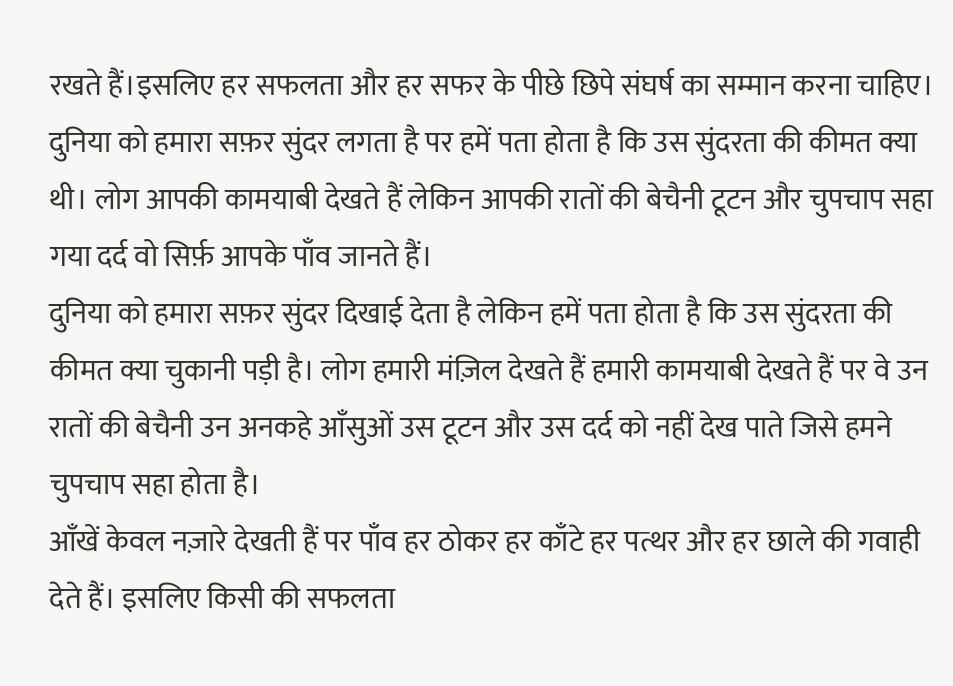रखते हैं।इसलिए हर सफलता और हर सफर के पीछे छिपे संघर्ष का सम्मान करना चाहिए।
दुनिया को हमारा सफ़र सुंदर लगता है पर हमें पता होता है कि उस सुंदरता की कीमत क्या थी। लोग आपकी कामयाबी देखते हैं लेकिन आपकी रातों की बेचैनी टूटन और चुपचाप सहा गया दर्द वो सिर्फ़ आपके पाँव जानते हैं।
दुनिया को हमारा सफ़र सुंदर दिखाई देता है लेकिन हमें पता होता है कि उस सुंदरता की कीमत क्या चुकानी पड़ी है। लोग हमारी मंज़िल देखते हैं हमारी कामयाबी देखते हैं पर वे उन रातों की बेचैनी उन अनकहे आँसुओं उस टूटन और उस दर्द को नहीं देख पाते जिसे हमने चुपचाप सहा होता है।
आँखें केवल नज़ारे देखती हैं पर पाँव हर ठोकर हर काँटे हर पत्थर और हर छाले की गवाही देते हैं। इसलिए किसी की सफलता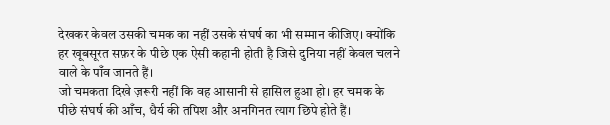देखकर केवल उसकी चमक का नहीं उसके संघर्ष का भी सम्मान कीजिए। क्योंकि हर खूबसूरत सफ़र के पीछे एक ऐसी कहानी होती है जिसे दुनिया नहीं केवल चलने वाले के पाँव जानते हैं।
जो चमकता दिखे ज़रूरी नहीं कि वह आसानी से हासिल हुआ हो। हर चमक के पीछे संघर्ष की आँच, धैर्य की तपिश और अनगिनत त्याग छिपे होते हैं।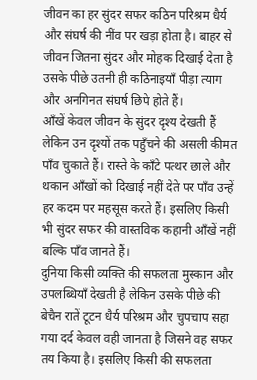जीवन का हर सुंदर सफर कठिन परिश्रम धैर्य और संघर्ष की नींव पर खड़ा होता है। बाहर से जीवन जितना सुंदर और मोहक दिखाई देता है उसके पीछे उतनी ही कठिनाइयाँ पीड़ा त्याग और अनगिनत संघर्ष छिपे होते हैं।
आँखें केवल जीवन के सुंदर दृश्य देखती हैं लेकिन उन दृश्यों तक पहुँचने की असली कीमत पाँव चुकाते हैं। रास्ते के काँटे पत्थर छाले और थकान आँखों को दिखाई नहीं देते पर पाँव उन्हें हर कदम पर महसूस करते हैं। इसलिए किसी भी सुंदर सफर की वास्तविक कहानी आँखें नहीं बल्कि पाँव जानते हैं।
दुनिया किसी व्यक्ति की सफलता मुस्कान और उपलब्धियाँ देखती है लेकिन उसके पीछे की बेचैन रातें टूटन धैर्य परिश्रम और चुपचाप सहा गया दर्द केवल वही जानता है जिसने वह सफर तय किया है। इसलिए किसी की सफलता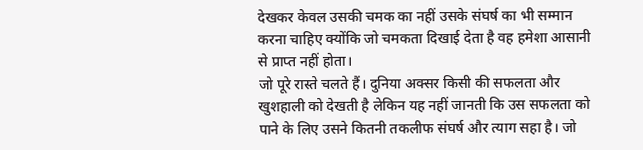देखकर केवल उसकी चमक का नहीं उसके संघर्ष का भी सम्मान करना चाहिए क्योंकि जो चमकता दिखाई देता है वह हमेशा आसानी से प्राप्त नहीं होता।
जो पूरे रास्ते चलते हैं। दुनिया अक्सर किसी की सफलता और खुशहाली को देखती है लेकिन यह नहीं जानती कि उस सफलता को पाने के लिए उसने कितनी तकलीफ संघर्ष और त्याग सहा है। जो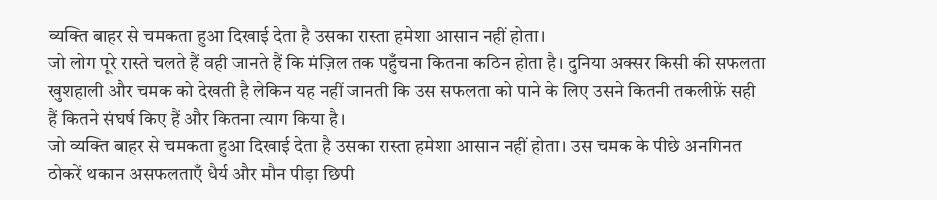व्यक्ति बाहर से चमकता हुआ दिखाई देता है उसका रास्ता हमेशा आसान नहीं होता।
जो लोग पूरे रास्ते चलते हैं वही जानते हैं कि मंज़िल तक पहुँचना कितना कठिन होता है। दुनिया अक्सर किसी की सफलता खुशहाली और चमक को देखती है लेकिन यह नहीं जानती कि उस सफलता को पाने के लिए उसने कितनी तकलीफ़ें सही हैं कितने संघर्ष किए हैं और कितना त्याग किया है।
जो व्यक्ति बाहर से चमकता हुआ दिखाई देता है उसका रास्ता हमेशा आसान नहीं होता। उस चमक के पीछे अनगिनत ठोकरें थकान असफलताएँ धैर्य और मौन पीड़ा छिपी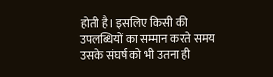होती है। इसलिए किसी की उपलब्धियों का सम्मान करते समय उसके संघर्ष को भी उतना ही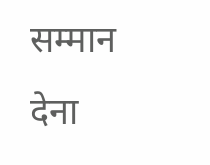सम्मान देना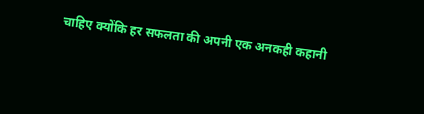चाहिए क्योंकि हर सफलता की अपनी एक अनकही कहानी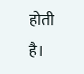होती है।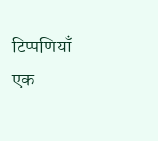टिप्पणियाँ
एक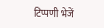टिप्पणी भेजें